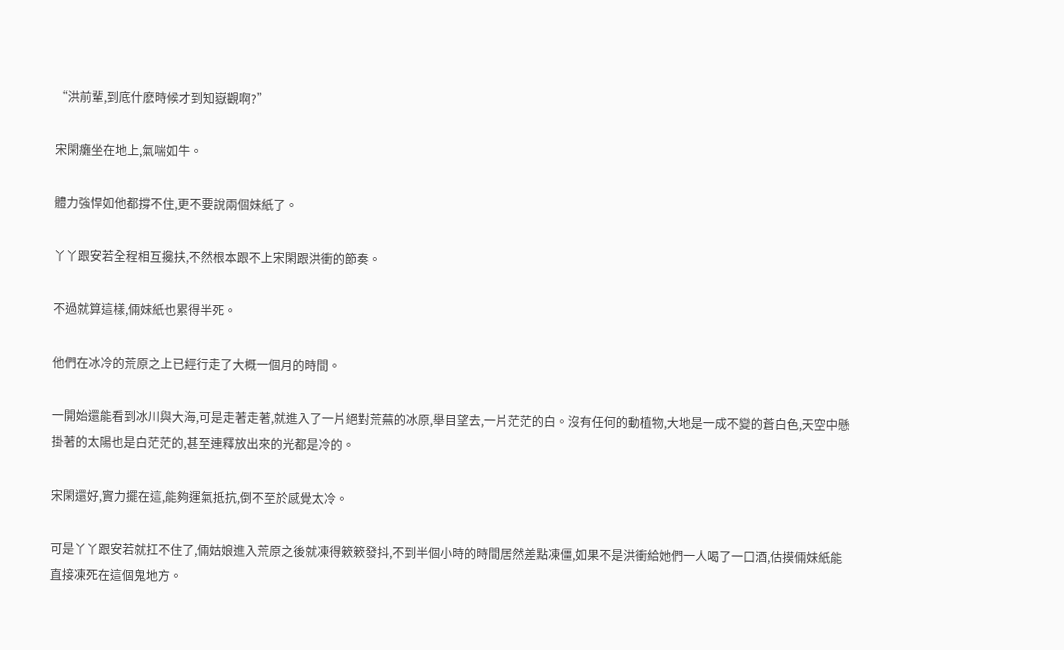“洪前輩,到底什麽時候才到知嶽觀啊?”

宋閑癱坐在地上,氣喘如牛。

體力強悍如他都撐不住,更不要說兩個妹紙了。

丫丫跟安若全程相互攙扶,不然根本跟不上宋閑跟洪衝的節奏。

不過就算這樣,倆妹紙也累得半死。

他們在冰冷的荒原之上已經行走了大概一個月的時間。

一開始還能看到冰川與大海,可是走著走著,就進入了一片絕對荒蕪的冰原,舉目望去,一片茫茫的白。沒有任何的動植物,大地是一成不變的蒼白色,天空中懸掛著的太陽也是白茫茫的,甚至連釋放出來的光都是冷的。

宋閑還好,實力擺在這,能夠運氣抵抗,倒不至於感覺太冷。

可是丫丫跟安若就扛不住了,倆姑娘進入荒原之後就凍得簌簌發抖,不到半個小時的時間居然差點凍僵,如果不是洪衝給她們一人喝了一口酒,估摸倆妹紙能直接凍死在這個鬼地方。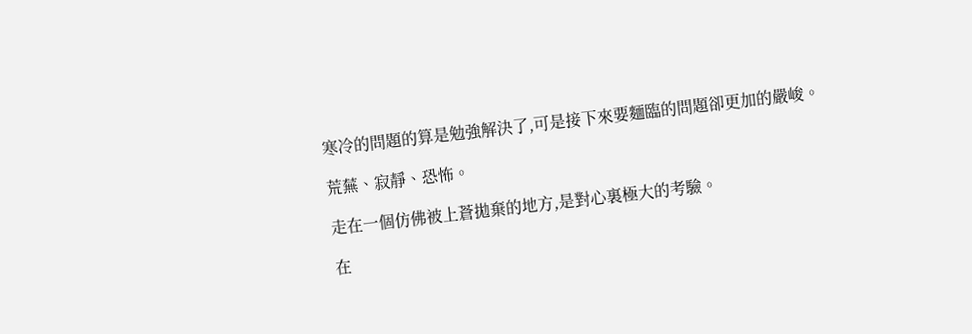寒冷的問題的算是勉強解決了,可是接下來要麵臨的問題卻更加的嚴峻。

荒蕪、寂靜、恐怖。

走在一個仿佛被上蒼拋棄的地方,是對心裏極大的考驗。

在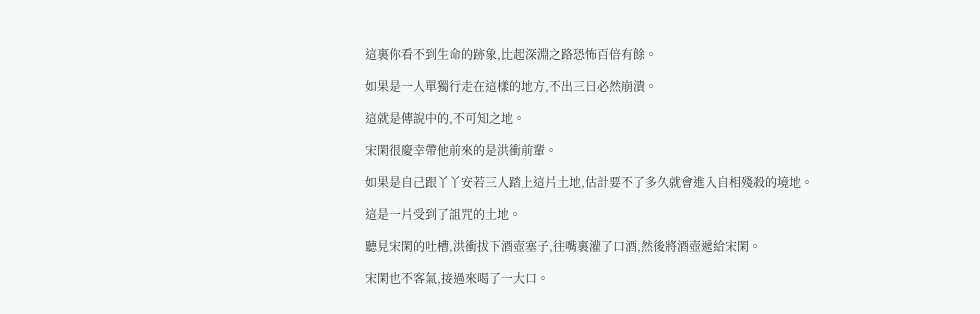這裏你看不到生命的跡象,比起深淵之路恐怖百倍有餘。

如果是一人單獨行走在這樣的地方,不出三日必然崩潰。

這就是傳說中的,不可知之地。

宋閑很慶幸帶他前來的是洪衝前輩。

如果是自己跟丫丫安若三人踏上這片土地,估計要不了多久就會進入自相殘殺的境地。

這是一片受到了詛咒的土地。

聽見宋閑的吐槽,洪衝拔下酒壺塞子,往嘴裏灌了口酒,然後將酒壺遞給宋閑。

宋閑也不客氣,接過來喝了一大口。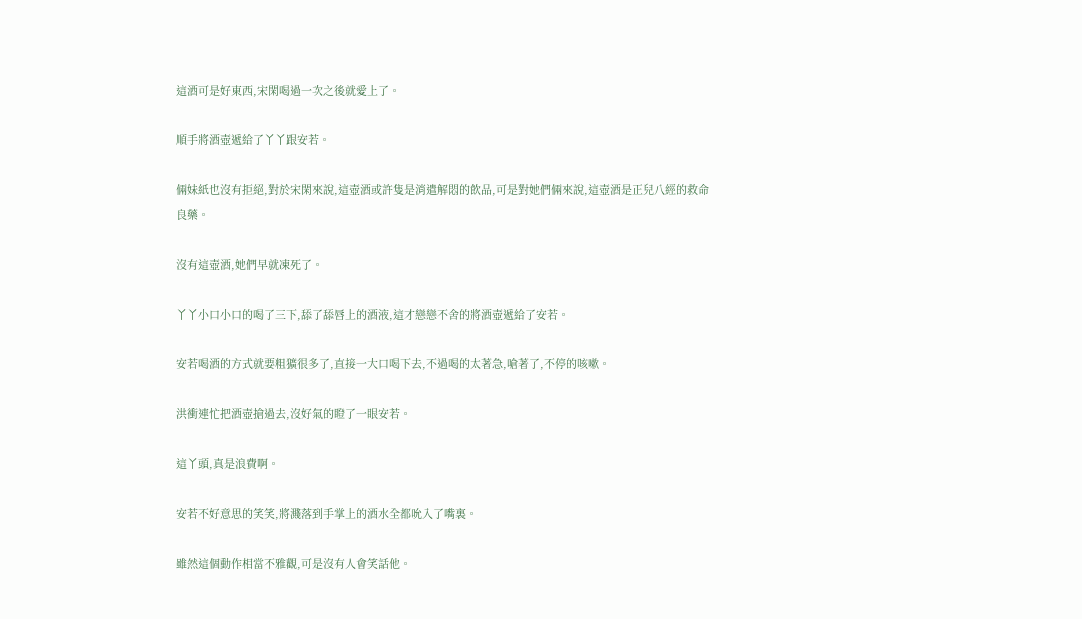這酒可是好東西,宋閑喝過一次之後就愛上了。

順手將酒壺遞給了丫丫跟安若。

倆妹紙也沒有拒絕,對於宋閑來說,這壺酒或許隻是消遣解悶的飲品,可是對她們倆來說,這壺酒是正兒八經的救命良藥。

沒有這壺酒,她們早就凍死了。

丫丫小口小口的喝了三下,舔了舔唇上的酒液,這才戀戀不舍的將酒壺遞給了安若。

安若喝酒的方式就要粗獷很多了,直接一大口喝下去,不過喝的太著急,嗆著了,不停的咳嗽。

洪衝連忙把酒壺搶過去,沒好氣的瞪了一眼安若。

這丫頭,真是浪費啊。

安若不好意思的笑笑,將濺落到手掌上的酒水全都吮入了嘴裏。

雖然這個動作相當不雅觀,可是沒有人會笑話他。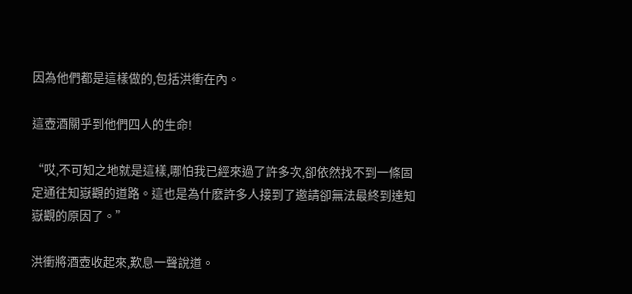因為他們都是這樣做的,包括洪衝在內。

這壺酒關乎到他們四人的生命!

“哎,不可知之地就是這樣,哪怕我已經來過了許多次,卻依然找不到一條固定通往知嶽觀的道路。這也是為什麽許多人接到了邀請卻無法最終到達知嶽觀的原因了。”

洪衝將酒壺收起來,歎息一聲說道。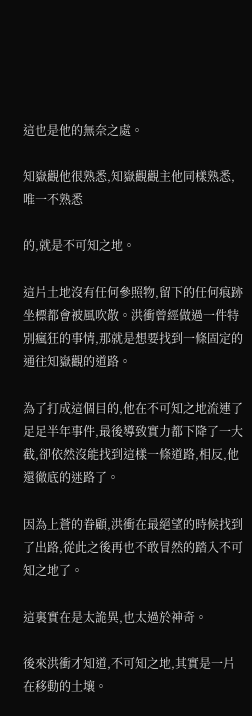這也是他的無奈之處。

知嶽觀他很熟悉,知嶽觀觀主他同樣熟悉,唯一不熟悉

的,就是不可知之地。

這片土地沒有任何參照物,留下的任何痕跡坐標都會被風吹散。洪衝曾經做過一件特別瘋狂的事情,那就是想要找到一條固定的通往知嶽觀的道路。

為了打成這個目的,他在不可知之地流連了足足半年事件,最後導致實力都下降了一大截,卻依然沒能找到這樣一條道路,相反,他還徹底的迷路了。

因為上蒼的眷顧,洪衝在最絕望的時候找到了出路,從此之後再也不敢冒然的踏入不可知之地了。

這裏實在是太詭異,也太過於神奇。

後來洪衝才知道,不可知之地,其實是一片在移動的土壤。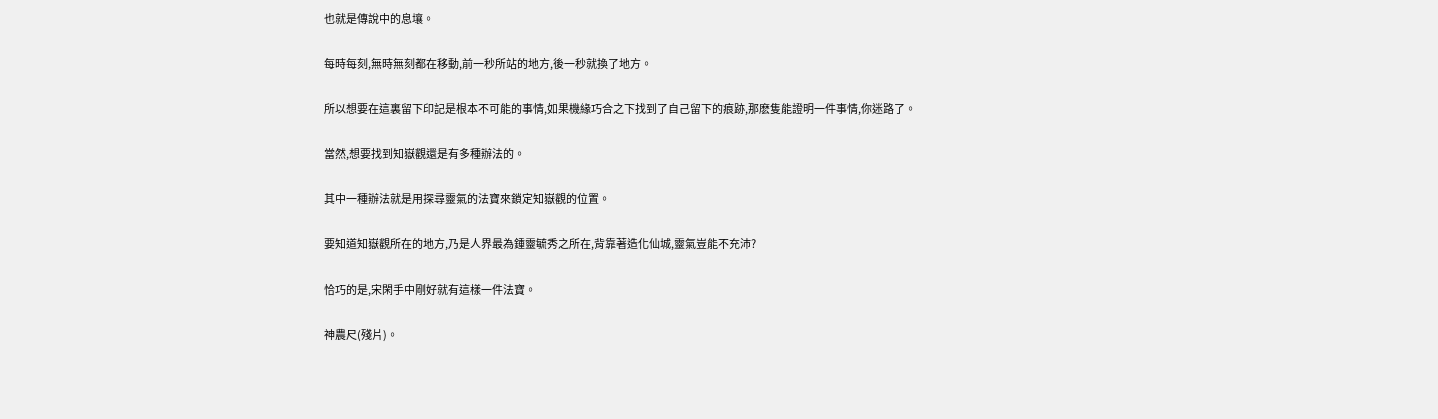也就是傳說中的息壤。

每時每刻,無時無刻都在移動,前一秒所站的地方,後一秒就換了地方。

所以想要在這裏留下印記是根本不可能的事情,如果機緣巧合之下找到了自己留下的痕跡,那麽隻能證明一件事情,你迷路了。

當然,想要找到知嶽觀還是有多種辦法的。

其中一種辦法就是用探尋靈氣的法寶來鎖定知嶽觀的位置。

要知道知嶽觀所在的地方,乃是人界最為鍾靈毓秀之所在,背靠著造化仙城,靈氣豈能不充沛?

恰巧的是,宋閑手中剛好就有這樣一件法寶。

神農尺(殘片)。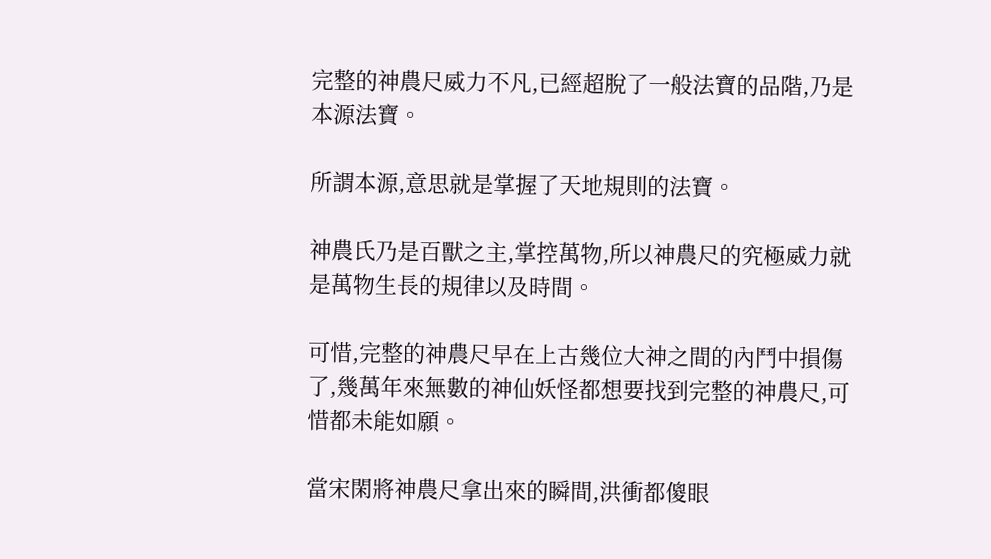完整的神農尺威力不凡,已經超脫了一般法寶的品階,乃是本源法寶。

所謂本源,意思就是掌握了天地規則的法寶。

神農氏乃是百獸之主,掌控萬物,所以神農尺的究極威力就是萬物生長的規律以及時間。

可惜,完整的神農尺早在上古幾位大神之間的內鬥中損傷了,幾萬年來無數的神仙妖怪都想要找到完整的神農尺,可惜都未能如願。

當宋閑將神農尺拿出來的瞬間,洪衝都傻眼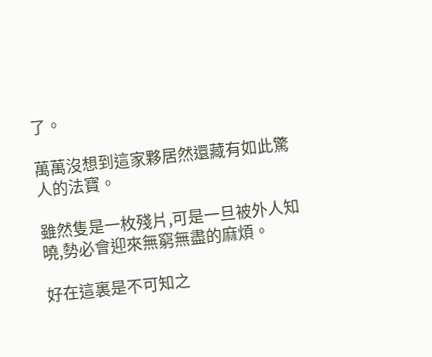了。

萬萬沒想到這家夥居然還藏有如此驚人的法寶。

雖然隻是一枚殘片,可是一旦被外人知曉,勢必會迎來無窮無盡的麻煩。

好在這裏是不可知之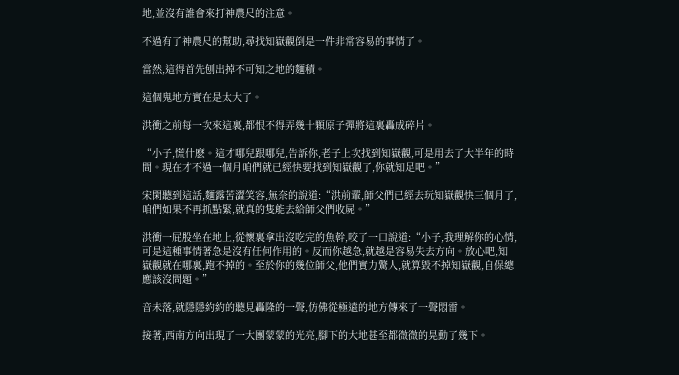地,並沒有誰會來打神農尺的注意。

不過有了神農尺的幫助,尋找知嶽觀倒是一件非常容易的事情了。

當然,這得首先刨出掉不可知之地的麵積。

這個鬼地方實在是太大了。

洪衝之前每一次來這裏,都恨不得弄幾十顆原子彈將這裏轟成碎片。

“小子,慌什麽。這才哪兒跟哪兒,告訴你,老子上次找到知嶽觀,可是用去了大半年的時間。現在才不過一個月咱們就已經快要找到知嶽觀了,你就知足吧。”

宋閑聽到這話,麵露苦澀笑容,無奈的說道:“洪前輩,師父們已經去玩知嶽觀快三個月了,咱們如果不再抓點緊,就真的隻能去給師父們收屍。”

洪衝一屁股坐在地上,從懷裏拿出沒吃完的魚幹,咬了一口說道:“小子,我理解你的心情,可是這種事情著急是沒有任何作用的。反而你越急,就越是容易失去方向。放心吧,知嶽觀就在哪裏,跑不掉的。至於你的幾位師父,他們實力驚人,就算毀不掉知嶽觀,自保總應該沒問題。”

音未落,就隱隱約約的聽見轟隆的一聲,仿佛從極遠的地方傳來了一聲悶雷。

接著,西南方向出現了一大團蒙蒙的光亮,腳下的大地甚至都微微的晃動了幾下。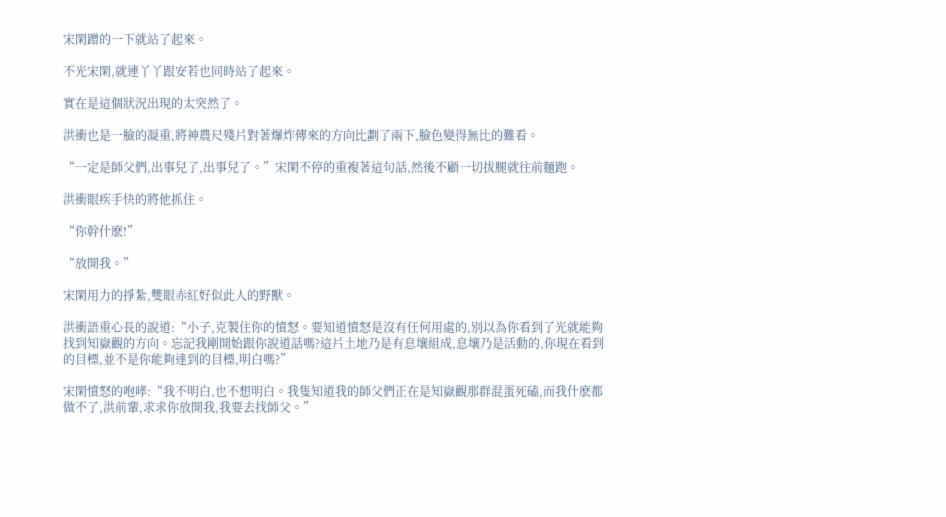宋閑蹭的一下就站了起來。

不光宋閑,就連丫丫跟安若也同時站了起來。

實在是這個狀況出現的太突然了。

洪衝也是一臉的凝重,將神農尺殘片對著爆炸傳來的方向比劃了兩下,臉色變得無比的難看。

“一定是師父們,出事兒了,出事兒了。”宋閑不停的重複著這句話,然後不顧一切拔腿就往前麵跑。

洪衝眼疾手快的將他抓住。

“你幹什麽!”

“放開我。”

宋閑用力的掙紮,雙眼赤紅好似此人的野獸。

洪衝語重心長的說道:“小子,克製住你的憤怒。要知道憤怒是沒有任何用處的,別以為你看到了光就能夠找到知嶽觀的方向。忘記我剛開始跟你說道話嗎?這片土地乃是有息壤組成,息壤乃是活動的,你現在看到的目標,並不是你能夠達到的目標,明白嗎?”

宋閑憤怒的咆哮:“我不明白,也不想明白。我隻知道我的師父們正在是知嶽觀那群混蛋死磕,而我什麽都做不了,洪前輩,求求你放開我,我要去找師父。”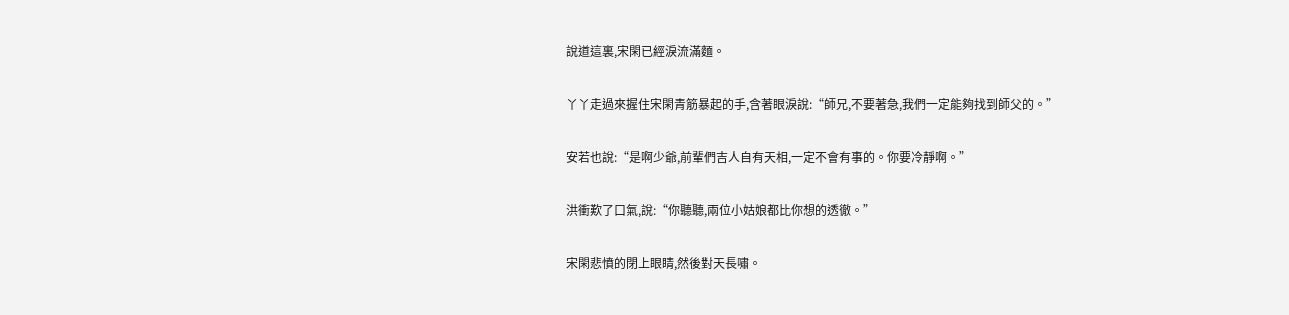說道這裏,宋閑已經淚流滿麵。

丫丫走過來握住宋閑青筋暴起的手,含著眼淚說:“師兄,不要著急,我們一定能夠找到師父的。”

安若也說:“是啊少爺,前輩們吉人自有天相,一定不會有事的。你要冷靜啊。”

洪衝歎了口氣,說:“你聽聽,兩位小姑娘都比你想的透徹。”

宋閑悲憤的閉上眼睛,然後對天長嘯。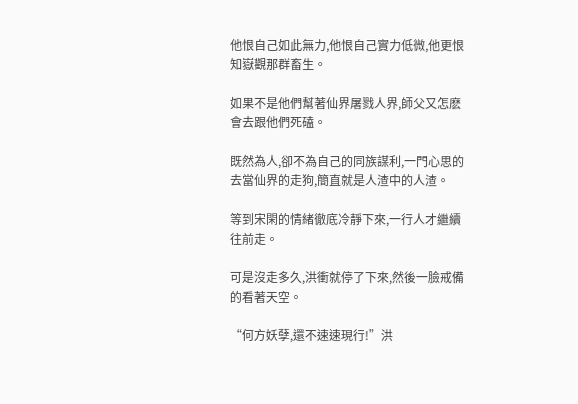他恨自己如此無力,他恨自己實力低微,他更恨知嶽觀那群畜生。

如果不是他們幫著仙界屠戮人界,師父又怎麽會去跟他們死磕。

既然為人,卻不為自己的同族謀利,一門心思的去當仙界的走狗,簡直就是人渣中的人渣。

等到宋閑的情緒徹底冷靜下來,一行人才繼續往前走。

可是沒走多久,洪衝就停了下來,然後一臉戒備的看著天空。

“何方妖孽,還不速速現行!”洪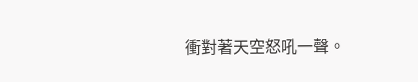衝對著天空怒吼一聲。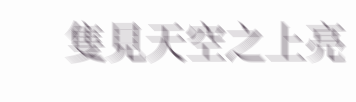隻見天空之上亮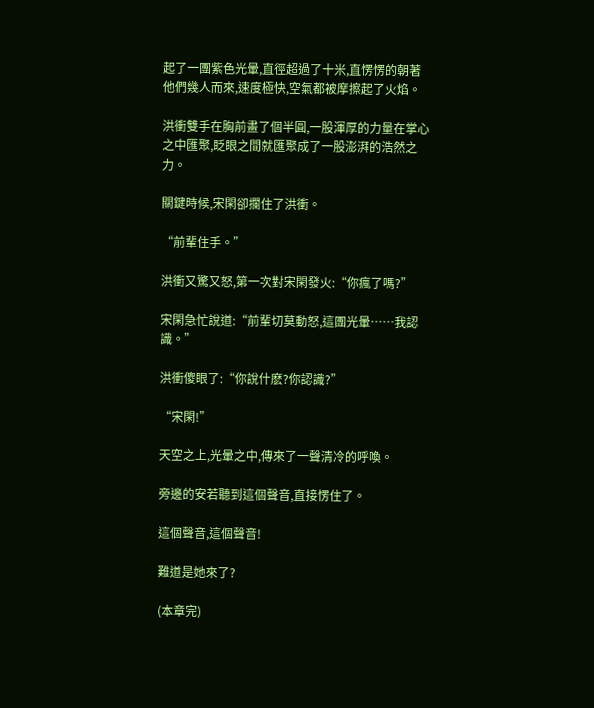起了一團紫色光暈,直徑超過了十米,直愣愣的朝著他們幾人而來,速度極快,空氣都被摩擦起了火焰。

洪衝雙手在胸前畫了個半圓,一股渾厚的力量在掌心之中匯聚,眨眼之間就匯聚成了一股澎湃的浩然之力。

關鍵時候,宋閑卻攔住了洪衝。

“前輩住手。”

洪衝又驚又怒,第一次對宋閑發火:“你瘋了嗎?”

宋閑急忙說道:“前輩切莫動怒,這團光暈……我認識。”

洪衝傻眼了:“你說什麽?你認識?”

“宋閑!”

天空之上,光暈之中,傳來了一聲清冷的呼喚。

旁邊的安若聽到這個聲音,直接愣住了。

這個聲音,這個聲音!

難道是她來了?

(本章完)